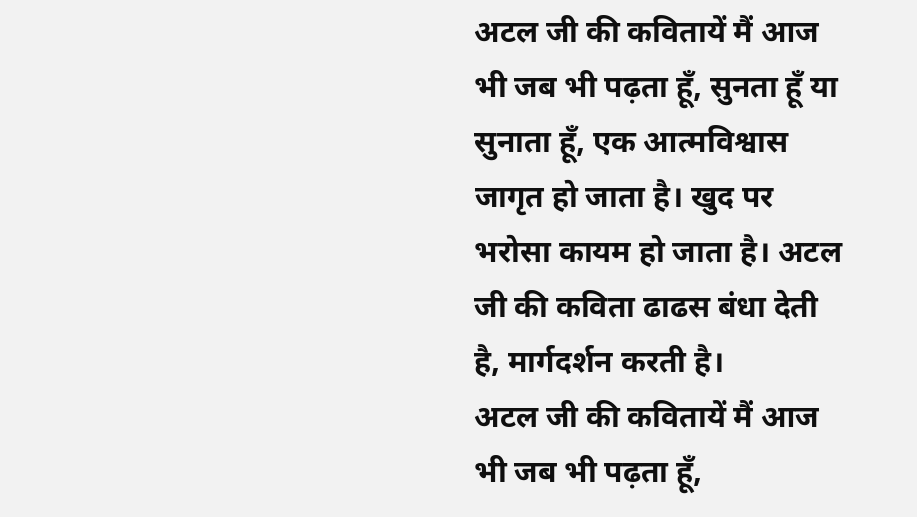अटल जी की कवितायें मैं आज भी जब भी पढ़ता हूँ, सुनता हूँ या सुनाता हूँ, एक आत्मविश्वास जागृत हो जाता है। खुद पर भरोसा कायम हो जाता है। अटल जी की कविता ढाढस बंधा देती है, मार्गदर्शन करती है।
अटल जी की कवितायें मैं आज भी जब भी पढ़ता हूँ,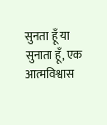सुनता हूँ या सुनाता हूँ, एक आत्मविश्वास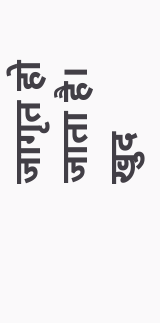जागृत हो जाता है। खुद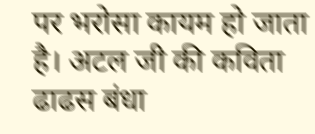पर भरोसा कायम हो जाता है। अटल जी की कविता ढाढस बंधा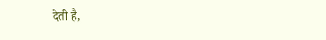देती है,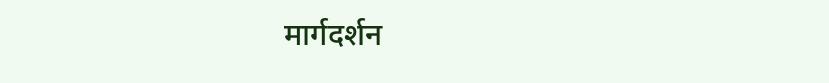मार्गदर्शन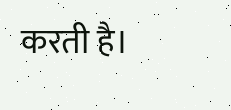करती है।